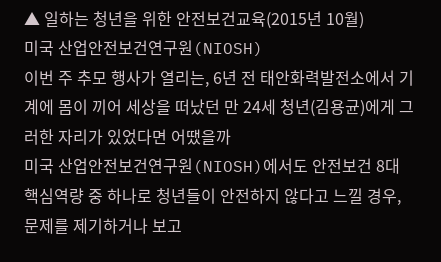▲ 일하는 청년을 위한 안전보건교육(2015년 10월)
미국 산업안전보건연구원(NIOSH)
이번 주 추모 행사가 열리는, 6년 전 태안화력발전소에서 기계에 몸이 끼어 세상을 떠났던 만 24세 청년(김용균)에게 그러한 자리가 있었다면 어땠을까
미국 산업안전보건연구원(NIOSH)에서도 안전보건 8대 핵심역량 중 하나로 청년들이 안전하지 않다고 느낄 경우, 문제를 제기하거나 보고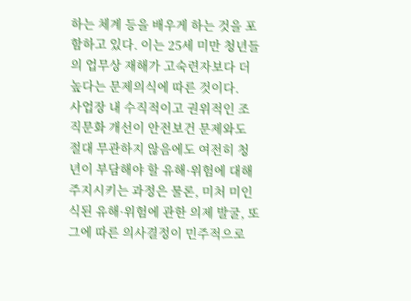하는 체계 등을 배우게 하는 것을 포함하고 있다. 이는 25세 미만 청년들의 업무상 재해가 고숙련자보다 더 높다는 문제의식에 따른 것이다.
사업장 내 수직적이고 권위적인 조직문화 개선이 안전보건 문제와도 절대 무관하지 않음에도 여전히 청년이 부담해야 할 유해·위험에 대해 주지시키는 과정은 물론, 미처 미인식된 유해·위험에 관한 의제 발굴, 또 그에 따른 의사결정이 민주적으로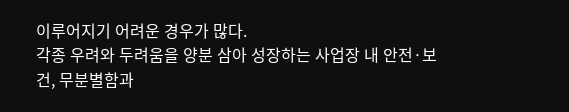이루어지기 어려운 경우가 많다.
각종 우려와 두려움을 양분 삼아 성장하는 사업장 내 안전·보건, 무분별함과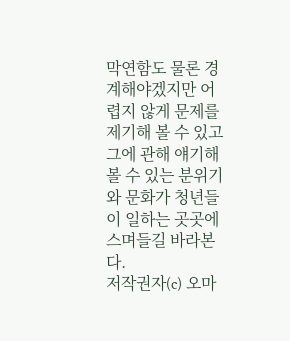막연함도 물론 경계해야겠지만 어렵지 않게 문제를 제기해 볼 수 있고 그에 관해 얘기해 볼 수 있는 분위기와 문화가 청년들이 일하는 곳곳에 스며들길 바라본다.
저작권자(c) 오마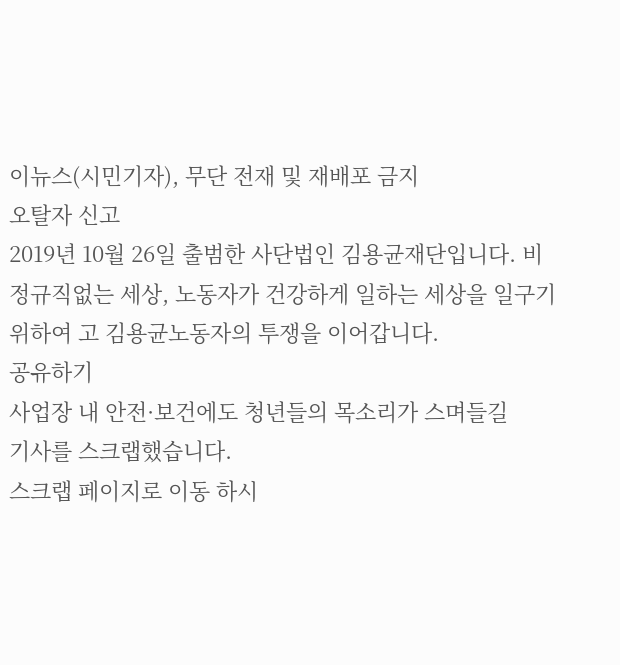이뉴스(시민기자), 무단 전재 및 재배포 금지
오탈자 신고
2019년 10월 26일 출범한 사단법인 김용균재단입니다. 비정규직없는 세상, 노동자가 건강하게 일하는 세상을 일구기 위하여 고 김용균노동자의 투쟁을 이어갑니다.
공유하기
사업장 내 안전·보건에도 청년들의 목소리가 스며들길
기사를 스크랩했습니다.
스크랩 페이지로 이동 하시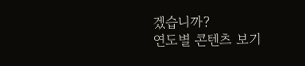겠습니까?
연도별 콘텐츠 보기